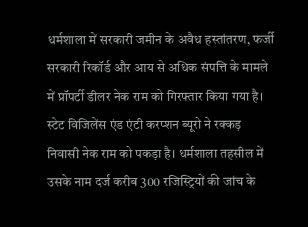धर्मशाला में सरकारी जमीन के अवैध हस्तांतरण, फर्जी सरकारी रिकॉर्ड और आय से अधिक संपत्ति के मामले में प्रॉपर्टी डीलर नेक राम को गिरफ्तार किया गया है। स्टेट विजिलेंस एंड एंटी करप्शन ब्यूरो ने रक्कड़ निवासी नेक राम को पकड़ा है। धर्मशाला तहसील में उसके नाम दर्ज करीब 300 रजिस्ट्रियों की जांच के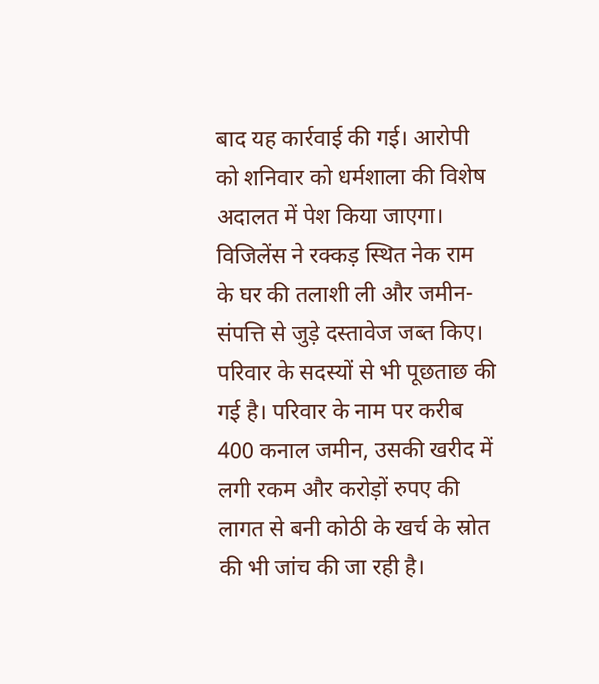बाद यह कार्रवाई की गई। आरोपी को शनिवार को धर्मशाला की विशेष अदालत में पेश किया जाएगा। विजिलेंस ने रक्कड़ स्थित नेक राम के घर की तलाशी ली और जमीन-संपत्ति से जुड़े दस्तावेज जब्त किए। परिवार के सदस्यों से भी पूछताछ की गई है। परिवार के नाम पर करीब 400 कनाल जमीन, उसकी खरीद में लगी रकम और करोड़ों रुपए की लागत से बनी कोठी के खर्च के स्रोत की भी जांच की जा रही है।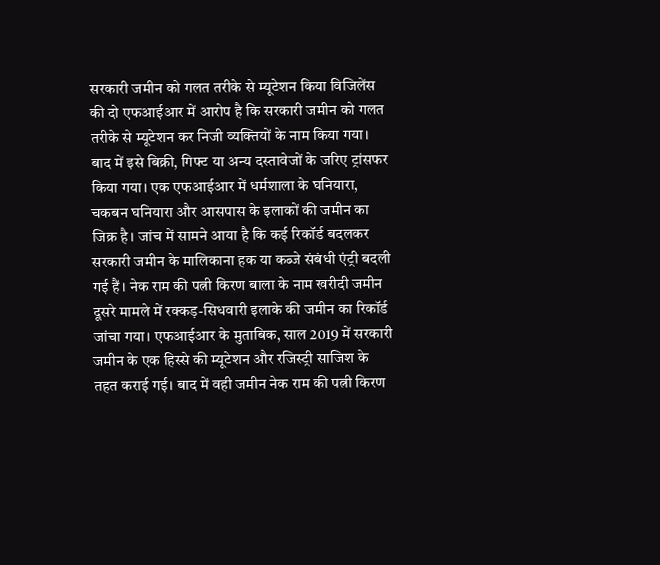सरकारी जमीन को गलत तरीके से म्यूटेशन किया विजिलेंस की दो एफआईआर में आरोप है कि सरकारी जमीन को गलत तरीके से म्यूटेशन कर निजी व्यक्तियों के नाम किया गया। बाद में इसे बिक्री, गिफ्ट या अन्य दस्तावेजों के जरिए ट्रांसफर किया गया। एक एफआईआर में धर्मशाला के घनियारा, चकबन घनियारा और आसपास के इलाकों की जमीन का जिक्र है। जांच में सामने आया है कि कई रिकॉर्ड बदलकर सरकारी जमीन के मालिकाना हक या कब्जे संबंधी एंट्री बदली गई हैं। नेक राम की पत्नी किरण बाला के नाम खरीदी जमीन दूसरे मामले में रक्कड़-सिधवारी इलाके की जमीन का रिकॉर्ड जांचा गया। एफआईआर के मुताबिक, साल 2019 में सरकारी जमीन के एक हिस्से की म्यूटेशन और रजिस्ट्री साजिश के तहत कराई गई। बाद में वही जमीन नेक राम की पत्नी किरण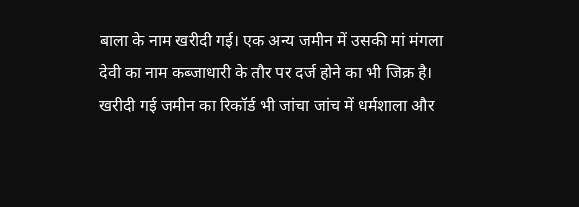बाला के नाम खरीदी गई। एक अन्य जमीन में उसकी मां मंगला देवी का नाम कब्जाधारी के तौर पर दर्ज होने का भी जिक्र है। खरीदी गई जमीन का रिकॉर्ड भी जांचा जांच में धर्मशाला और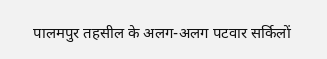पालमपुर तहसील के अलग-अलग पटवार सर्किलों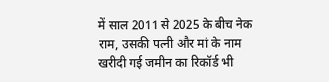में साल 2011 से 2025 के बीच नेक राम, उसकी पत्नी और मां के नाम खरीदी गई जमीन का रिकॉर्ड भी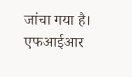जांचा गया है। एफआईआर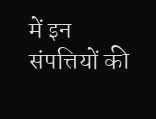में इन संपत्तियों की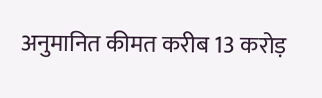अनुमानित कीमत करीब 13 करोड़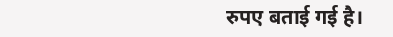रुपए बताई गई है।